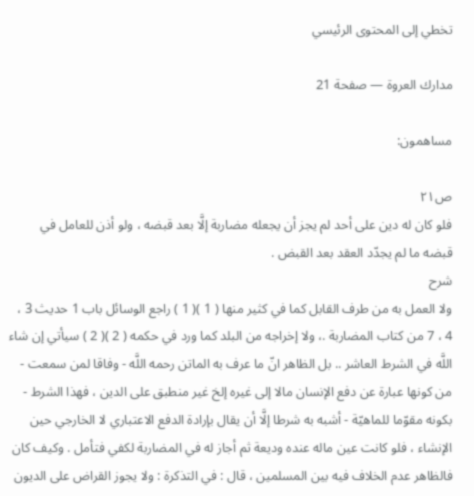تخطي إلى المحتوى الرئيسي

مدارك العروة — صفحة 21

مساهمون:

ص٢١
فلو كان له دين على أحد لم يجز أن يجعله مضاربة إلَّا بعد قبضه ، ولو أذن للعامل في قبضه ما لم يجدّد العقد بعد القبض .
شرح
ولا العمل به من طرف القابل كما في كثير منها ( 1 )( 1 ) راجع الوسائل باب 1 حديث 3 ، 4 ، 7 من كتاب المضاربة .، ولا إخراجه من البلد كما ورد في حكمه ( 2 )( 2 ) سيأتي إن شاء اللَّه في الشرط العاشر .. بل الظاهر انّ ما عرف به الماتن رحمه اللَّه - وفاقا لمن سمعت - من كونها عبارة عن دفع الإنسان مالا إلى غيره إلخ غير منطبق على الدين ، فهذا الشرط - بكونه مقوّما للماهيّة - أشبه به شرطا إلَّا أن يقال بإرادة الدفع الاعتباري لا الخارجي حين الإنشاء ، فلو كانت عين ماله عنده وديعة ثم أجاز له في المضاربة لكفي فتأمل . وكيف كان فالظاهر عدم الخلاف فيه بين المسلمين ، قال : في التذكرة : ولا يجوز القراض على الديون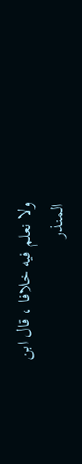ولا نعلم فيه خلافا ، قال ابن المنذر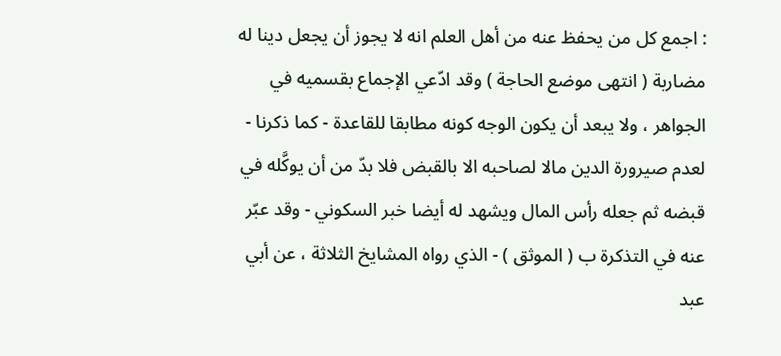: اجمع كل من يحفظ عنه من أهل العلم انه لا يجوز أن يجعل دينا له مضاربة ( انتهى موضع الحاجة ) وقد ادّعي الإجماع بقسميه في الجواهر ، ولا يبعد أن يكون الوجه كونه مطابقا للقاعدة - كما ذكرنا - لعدم صيرورة الدين مالا لصاحبه الا بالقبض فلا بدّ من أن يوكَّله في قبضه ثم جعله رأس المال ويشهد له أيضا خبر السكوني - وقد عبّر عنه في التذكرة ب ( الموثق ) - الذي رواه المشايخ الثلاثة ، عن أبي عبد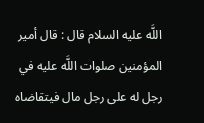اللَّه عليه السلام قال : قال أمير المؤمنين صلوات اللَّه عليه في رجل له على رجل مال فيتقاضاه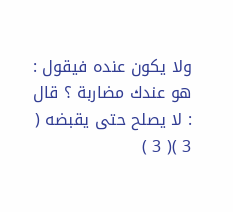ولا يكون عنده فيقول : هو عندك مضاربة ؟ قال : لا يصلح حتى يقبضه ( 3 )( 3 )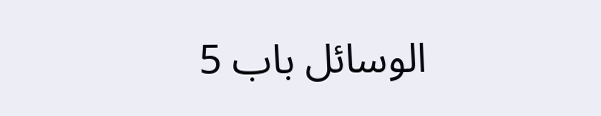الوسائل باب 5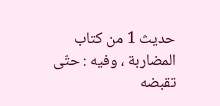حديث 1 من كتاب المضاربة ، وفيه : حتّى تقبضه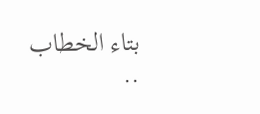بتاء الخطاب ..